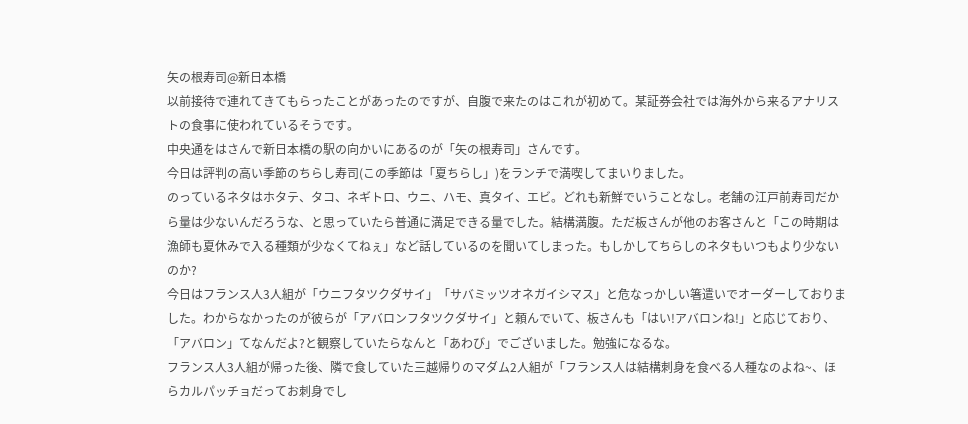矢の根寿司@新日本橋
以前接待で連れてきてもらったことがあったのですが、自腹で来たのはこれが初めて。某証券会社では海外から来るアナリストの食事に使われているそうです。
中央通をはさんで新日本橋の駅の向かいにあるのが「矢の根寿司」さんです。
今日は評判の高い季節のちらし寿司(この季節は「夏ちらし」)をランチで満喫してまいりました。
のっているネタはホタテ、タコ、ネギトロ、ウニ、ハモ、真タイ、エビ。どれも新鮮でいうことなし。老舗の江戸前寿司だから量は少ないんだろうな、と思っていたら普通に満足できる量でした。結構満腹。ただ板さんが他のお客さんと「この時期は漁師も夏休みで入る種類が少なくてねぇ」など話しているのを聞いてしまった。もしかしてちらしのネタもいつもより少ないのか?
今日はフランス人3人組が「ウニフタツクダサイ」「サバミッツオネガイシマス」と危なっかしい箸遣いでオーダーしておりました。わからなかったのが彼らが「アバロンフタツクダサイ」と頼んでいて、板さんも「はい!アバロンね!」と応じており、「アバロン」てなんだよ?と観察していたらなんと「あわび」でございました。勉強になるな。
フランス人3人組が帰った後、隣で食していた三越帰りのマダム2人組が「フランス人は結構刺身を食べる人種なのよね~、ほらカルパッチョだってお刺身でし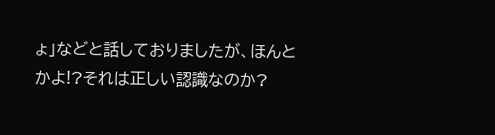ょ」などと話しておりましたが、ほんとかよ!?それは正しい認識なのか?